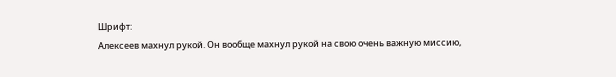Шрифт:
Алексеев махнул рукой. Он вообще махнул рукой на свою очень важную миссию,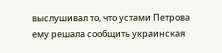выслушивал то, что устами Петрова ему решала сообщить украинская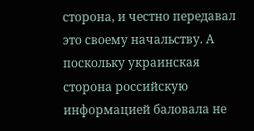сторона, и честно передавал это своему начальству. А поскольку украинская сторона российскую информацией баловала не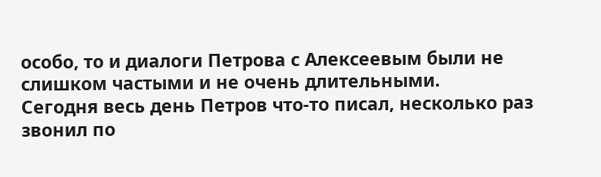особо, то и диалоги Петрова с Алексеевым были не слишком частыми и не очень длительными.
Сегодня весь день Петров что-то писал, несколько раз звонил по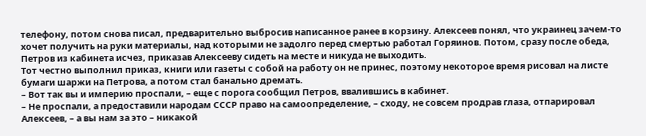телефону, потом снова писал, предварительно выбросив написанное ранее в корзину. Алексеев понял, что украинец зачем-то хочет получить на руки материалы, над которыми не задолго перед смертью работал Горяинов. Потом, сразу после обеда, Петров из кабинета исчез, приказав Алексееву сидеть на месте и никуда не выходить.
Тот честно выполнил приказ, книги или газеты с собой на работу он не принес, поэтому некоторое время рисовал на листе бумаги шаржи на Петрова, а потом стал банально дремать.
– Вот так вы и империю проспали, – еще с порога сообщил Петров, ввалившись в кабинет.
– Не проспали, а предоставили народам СССР право на самоопределение, – сходу, не совсем продрав глаза, отпарировал Алексеев, – а вы нам за это – никакой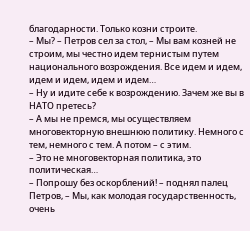благодарности. Только козни строите.
– Мы? – Петров сел за стол, – Мы вам козней не строим, мы честно идем тернистым путем национального возрождения. Все идем и идем, идем и идем, идем и идем…
– Ну и идите себе к возрождению. Зачем же вы в НАТО претесь?
– А мы не премся, мы осуществляем многовекторную внешнюю политику. Немного с тем, немного с тем. А потом – с этим.
– Это не многовекторная политика, это политическая…
– Попрошу без оскорблений! – поднял палец Петров, – Мы, как молодая государственность, очень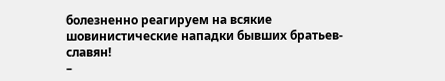болезненно реагируем на всякие шовинистические нападки бывших братьев-славян!
–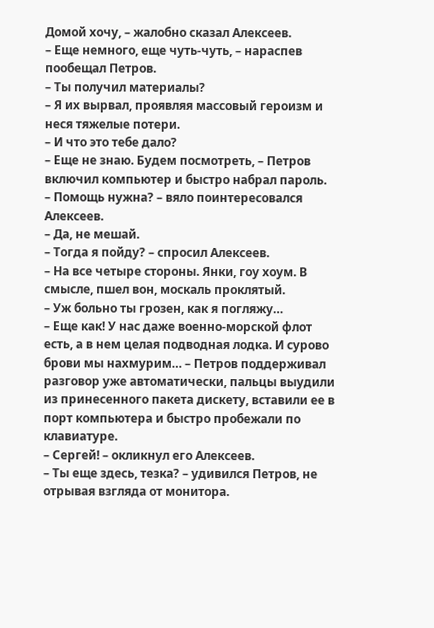Домой хочу, – жалобно сказал Алексеев.
– Еще немного, еще чуть-чуть, – нараспев пообещал Петров.
– Ты получил материалы?
– Я их вырвал, проявляя массовый героизм и неся тяжелые потери.
– И что это тебе дало?
– Еще не знаю. Будем посмотреть, – Петров включил компьютер и быстро набрал пароль.
– Помощь нужна? – вяло поинтересовался Алексеев.
– Да, не мешай.
– Тогда я пойду? – спросил Алексеев.
– На все четыре стороны. Янки, гоу хоум. В смысле, пшел вон, москаль проклятый.
– Уж больно ты грозен, как я погляжу…
– Еще как! У нас даже военно-морской флот есть, а в нем целая подводная лодка. И сурово брови мы нахмурим… – Петров поддерживал разговор уже автоматически, пальцы выудили из принесенного пакета дискету, вставили ее в порт компьютера и быстро пробежали по клавиатуре.
– Сергей! – окликнул его Алексеев.
– Ты еще здесь, тезка? – удивился Петров, не отрывая взгляда от монитора.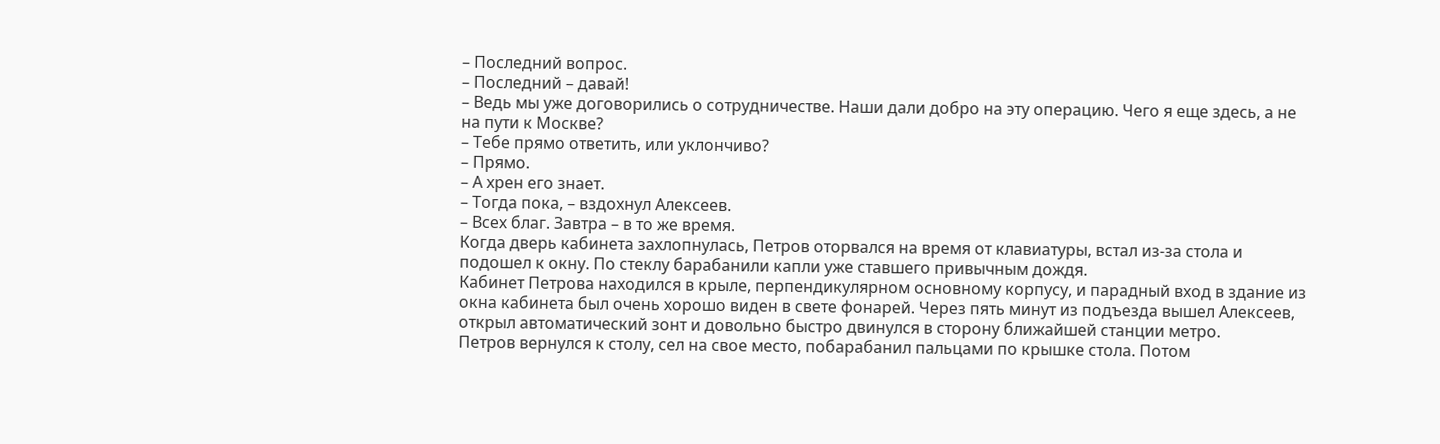– Последний вопрос.
– Последний – давай!
– Ведь мы уже договорились о сотрудничестве. Наши дали добро на эту операцию. Чего я еще здесь, а не на пути к Москве?
– Тебе прямо ответить, или уклончиво?
– Прямо.
– А хрен его знает.
– Тогда пока, – вздохнул Алексеев.
– Всех благ. Завтра – в то же время.
Когда дверь кабинета захлопнулась, Петров оторвался на время от клавиатуры, встал из-за стола и подошел к окну. По стеклу барабанили капли уже ставшего привычным дождя.
Кабинет Петрова находился в крыле, перпендикулярном основному корпусу, и парадный вход в здание из окна кабинета был очень хорошо виден в свете фонарей. Через пять минут из подъезда вышел Алексеев, открыл автоматический зонт и довольно быстро двинулся в сторону ближайшей станции метро.
Петров вернулся к столу, сел на свое место, побарабанил пальцами по крышке стола. Потом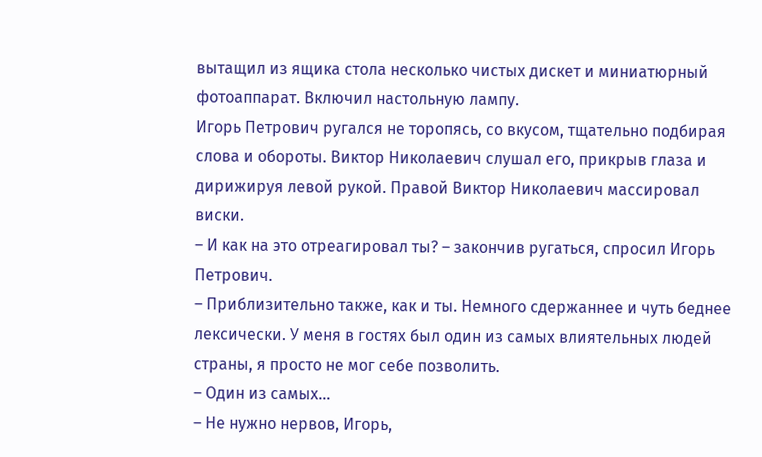вытащил из ящика стола несколько чистых дискет и миниатюрный фотоаппарат. Включил настольную лампу.
Игорь Петрович ругался не торопясь, со вкусом, тщательно подбирая слова и обороты. Виктор Николаевич слушал его, прикрыв глаза и дирижируя левой рукой. Правой Виктор Николаевич массировал виски.
– И как на это отреагировал ты? – закончив ругаться, спросил Игорь Петрович.
– Приблизительно также, как и ты. Немного сдержаннее и чуть беднее лексически. У меня в гостях был один из самых влиятельных людей страны, я просто не мог себе позволить.
– Один из самых…
– Не нужно нервов, Игорь,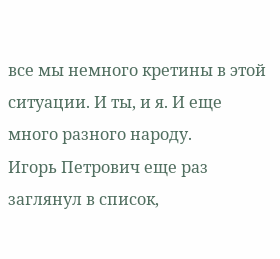все мы немного кретины в этой ситуации. И ты, и я. И еще много разного народу.
Игорь Петрович еще раз заглянул в список,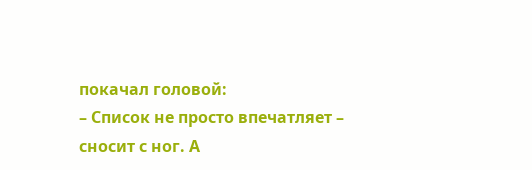покачал головой:
– Список не просто впечатляет – сносит с ног. А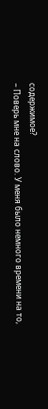содержимое?
– Поверь мне на слово. У меня было немного времени на то,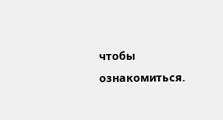чтобы ознакомиться.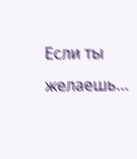Если ты желаешь…